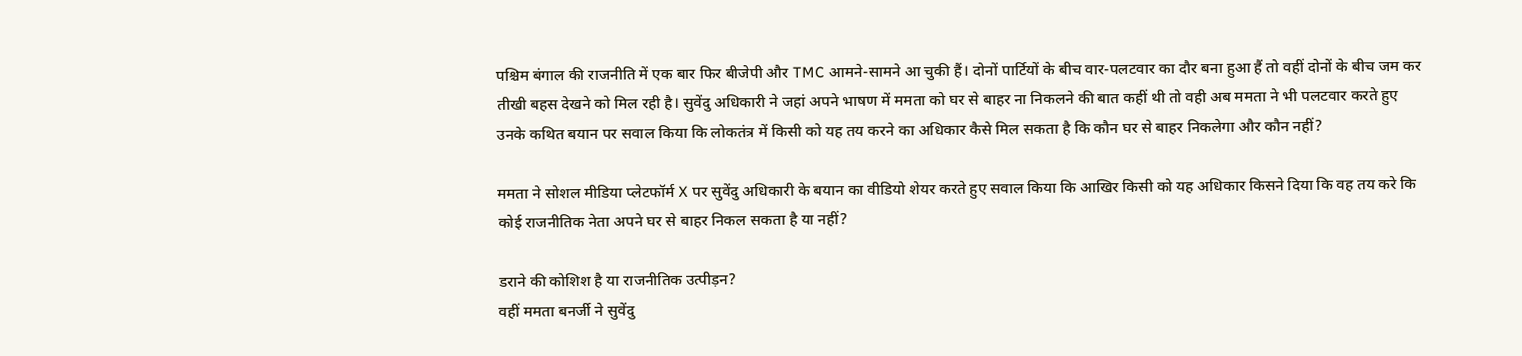पश्चिम बंगाल की राजनीति में एक बार फिर बीजेपी और TMC आमने-सामने आ चुकी हैं। दोनों पार्टियों के बीच वार-पलटवार का दौर बना हुआ हैं तो वहीं दोनों के बीच जम कर तीखी बहस देखने को मिल रही है। सुवेंदु अधिकारी ने जहां अपने भाषण में ममता को घर से बाहर ना निकलने की बात कहीं थी तो वही अब ममता ने भी पलटवार करते हुए उनके कथित बयान पर सवाल किया कि लोकतंत्र में किसी को यह तय करने का अधिकार कैसे मिल सकता है कि कौन घर से बाहर निकलेगा और कौन नहीं?

ममता ने सोशल मीडिया प्लेटफॉर्म X पर सुवेंदु अधिकारी के बयान का वीडियो शेयर करते हुए सवाल किया कि आखिर किसी को यह अधिकार किसने दिया कि वह तय करे कि कोई राजनीतिक नेता अपने घर से बाहर निकल सकता है या नहीं?

डराने की कोशिश है या राजनीतिक उत्पीड़न?
वहीं ममता बनर्जी ने सुवेंदु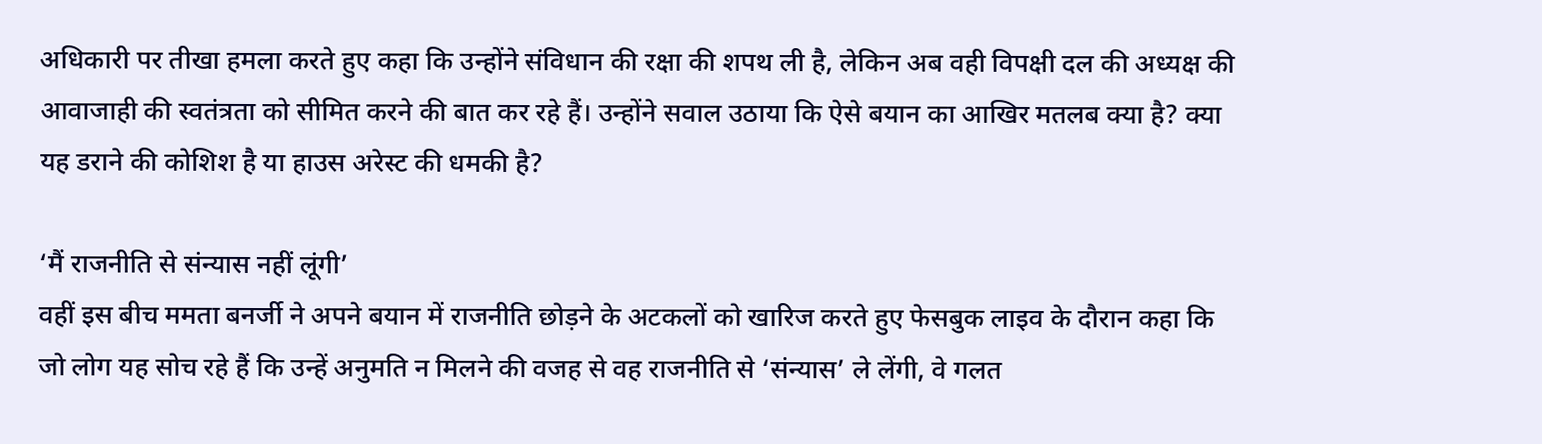अधिकारी पर तीखा हमला करते हुए कहा कि उन्होंने संविधान की रक्षा की शपथ ली है, लेकिन अब वही विपक्षी दल की अध्यक्ष की आवाजाही की स्वतंत्रता को सीमित करने की बात कर रहे हैं। उन्होंने सवाल उठाया कि ऐसे बयान का आखिर मतलब क्या है? क्या यह डराने की कोशिश है या हाउस अरेस्ट की धमकी है?

‘मैं राजनीति से संन्यास नहीं लूंगी’
वहीं इस बीच ममता बनर्जी ने अपने बयान में राजनीति छोड़ने के अटकलों को खारिज करते हुए फेसबुक लाइव के दौरान कहा कि जो लोग यह सोच रहे हैं कि उन्हें अनुमति न मिलने की वजह से वह राजनीति से ‘संन्यास’ ले लेंगी, वे गलत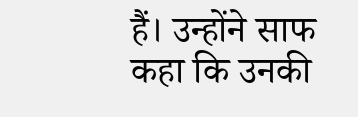हैं। उन्होंने साफ कहा कि उनकी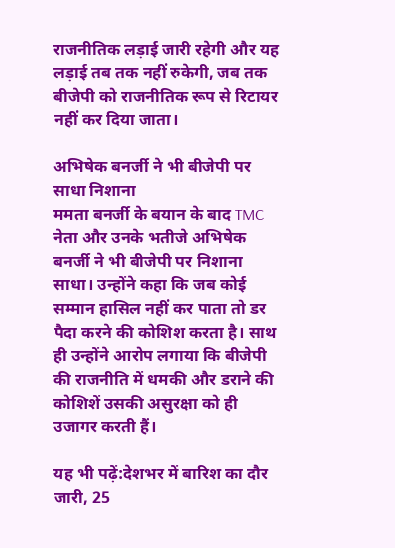राजनीतिक लड़ाई जारी रहेगी और यह लड़ाई तब तक नहीं रुकेगी, जब तक बीजेपी को राजनीतिक रूप से रिटायर नहीं कर दिया जाता।

अभिषेक बनर्जी ने भी बीजेपी पर साधा निशाना
ममता बनर्जी के बयान के बाद TMC नेता और उनके भतीजे अभिषेक बनर्जी ने भी बीजेपी पर निशाना साधा। उन्होंने कहा कि जब कोई सम्मान हासिल नहीं कर पाता तो डर पैदा करने की कोशिश करता है। साथ ही उन्होंने आरोप लगाया कि बीजेपी की राजनीति में धमकी और डराने की कोशिशें उसकी असुरक्षा को ही उजागर करती हैं।

यह भी पढ़ें:देशभर में बारिश का दौर जारी, 25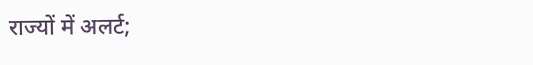राज्यों में अलर्ट;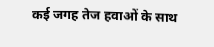कई जगह तेज हवाओं के साथ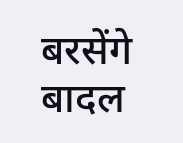बरसेंगे बादल